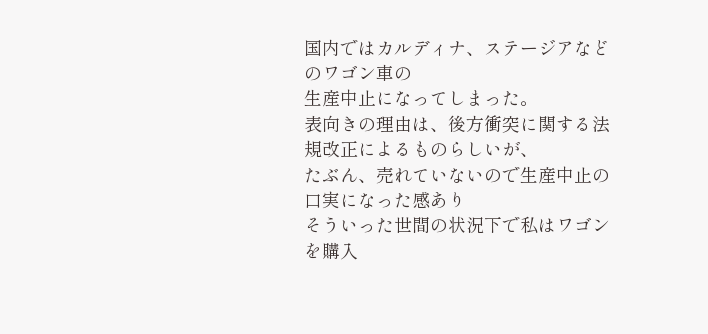国内ではカルディナ、ステージアなどのワゴン車の
生産中止になってしまった。
表向きの理由は、後方衝突に関する法規改正によるものらしいが、
たぶん、売れていないので生産中止の口実になった感あり
そういった世間の状況下で私はワゴンを購入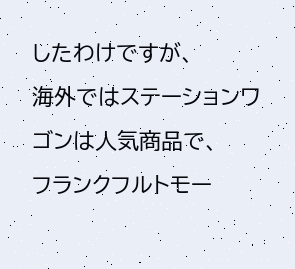したわけですが、
海外ではステーションワゴンは人気商品で、
フランクフルトモー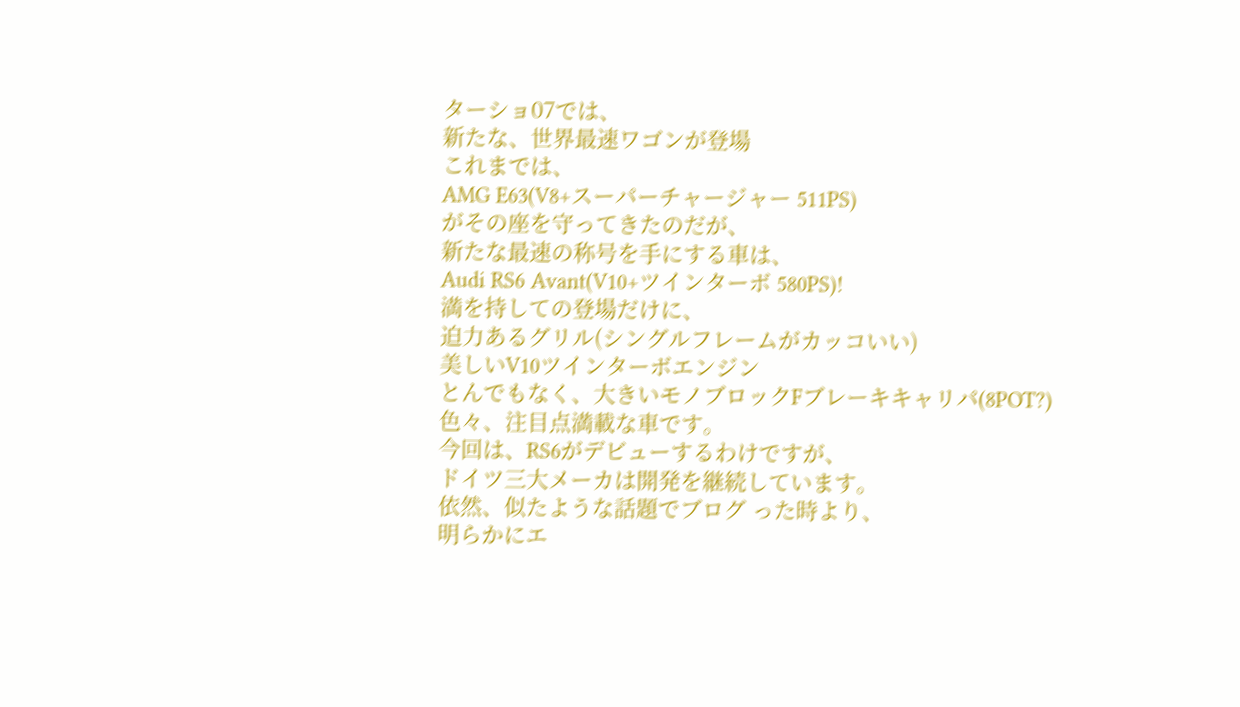ターショ07では、
新たな、世界最速ワゴンが登場
これまでは、
AMG E63(V8+スーパーチャージャー 511PS)
がその座を守ってきたのだが、
新たな最速の称号を手にする車は、
Audi RS6 Avant(V10+ツインターボ 580PS)!
満を持しての登場だけに、
迫力あるグリル(シングルフレームがカッコいい)
美しいV10ツインターボエンジン
とんでもなく、大きいモノブロックFブレーキキャリパ(8POT?)
色々、注目点満載な車です。
今回は、RS6がデビューするわけですが、
ドイツ三大メーカは開発を継続しています。
依然、似たような話題でブログ った時より、
明らかにエ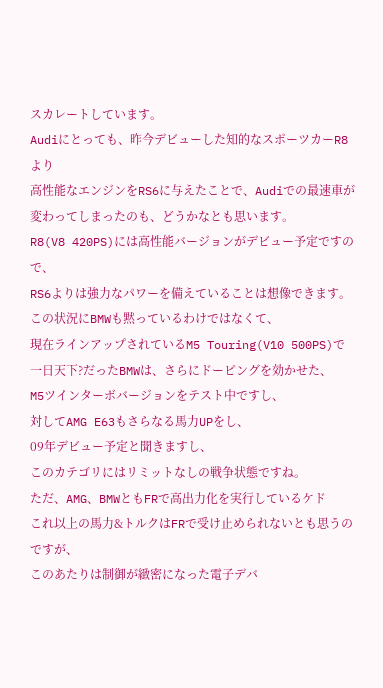スカレートしています。
Audiにとっても、昨今デビューした知的なスポーツカーR8 より
高性能なエンジンをRS6に与えたことで、Audiでの最速車が
変わってしまったのも、どうかなとも思います。
R8(V8 420PS)には高性能バージョンがデビュー予定ですので、
RS6よりは強力なパワーを備えていることは想像できます。
この状況にBMWも黙っているわけではなくて、
現在ラインアップされているM5 Touring(V10 500PS)で
一日天下?だったBMWは、さらにドーピングを効かせた、
M5ツインターボバージョンをテスト中ですし、
対してAMG E63もさらなる馬力UPをし、
09年デビュー予定と聞きますし、
このカテゴリにはリミットなしの戦争状態ですね。
ただ、AMG、BMWともFRで高出力化を実行しているケド
これ以上の馬力&トルクはFRで受け止められないとも思うのですが、
このあたりは制御が緻密になった電子デバ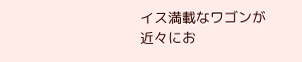イス満載なワゴンが
近々にお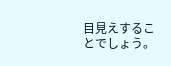目見えすることでしょう。